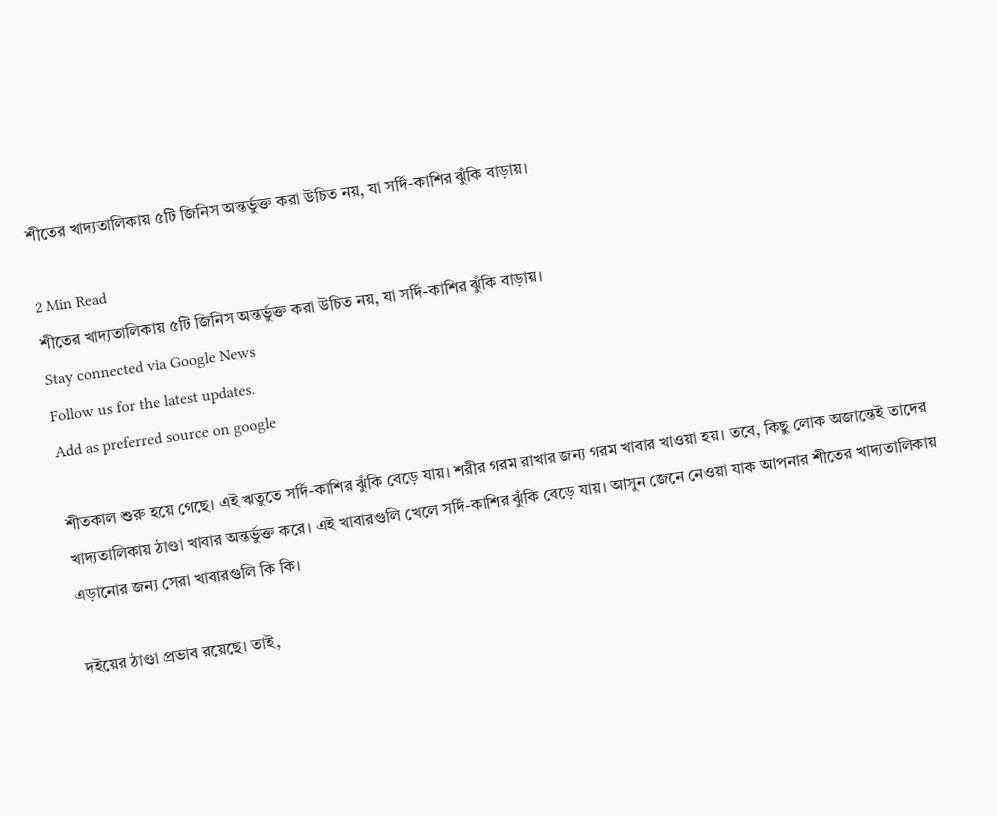শীতের খাদ্যতালিকায় ৫টি জিনিস অন্তর্ভুক্ত করা উচিত নয়, যা সর্দি-কাশির ঝুঁকি বাড়ায়।

2 Min Read
শীতের খাদ্যতালিকায় ৫টি জিনিস অন্তর্ভুক্ত করা উচিত নয়, যা সর্দি-কাশির ঝুঁকি বাড়ায়।
Stay connected via Google News
Follow us for the latest updates.
Add as preferred source on google

শীতকাল শুরু হয়ে গেছে। এই ঋতুতে সর্দি-কাশির ঝুঁকি বেড়ে যায়। শরীর গরম রাখার জন্য গরম খাবার খাওয়া হয়। তবে, কিছু লোক অজান্তেই তাদের খাদ্যতালিকায় ঠাণ্ডা খাবার অন্তর্ভুক্ত করে। এই খাবারগুলি খেলে সর্দি-কাশির ঝুঁকি বেড়ে যায়। আসুন জেনে নেওয়া যাক আপনার শীতের খাদ্যতালিকায় এড়ানোর জন্য সেরা খাবারগুলি কি কি।

দইয়ের ঠাণ্ডা প্রভাব রয়েছে। তাই,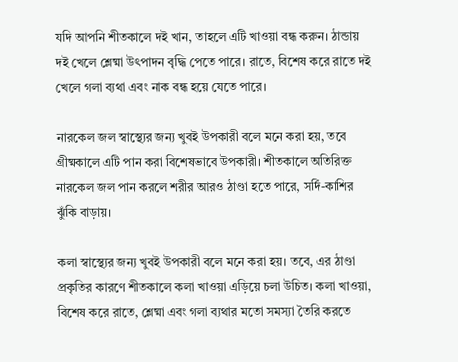যদি আপনি শীতকালে দই খান, তাহলে এটি খাওয়া বন্ধ করুন। ঠান্ডায় দই খেলে শ্লেষ্মা উৎপাদন বৃদ্ধি পেতে পারে। রাতে, বিশেষ করে রাতে দই খেলে গলা ব্যথা এবং নাক বন্ধ হয়ে যেতে পারে।

নারকেল জল স্বাস্থ্যের জন্য খুবই উপকারী বলে মনে করা হয়, তবে গ্রীষ্মকালে এটি পান করা বিশেষভাবে উপকারী। শীতকালে অতিরিক্ত নারকেল জল পান করলে শরীর আরও ঠাণ্ডা হতে পারে, সর্দি-কাশির ঝুঁকি বাড়ায়।

কলা স্বাস্থ্যের জন্য খুবই উপকারী বলে মনে করা হয়। তবে, এর ঠাণ্ডা প্রকৃতির কারণে শীতকালে কলা খাওয়া এড়িয়ে চলা উচিত। কলা খাওয়া, বিশেষ করে রাতে, শ্লেষ্মা এবং গলা ব্যথার মতো সমস্যা তৈরি করতে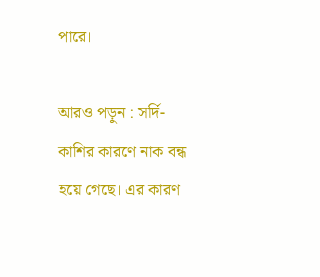পারে।

আরও পড়ুন : সর্দি-কাশির কারণে নাক বন্ধ হয়ে গেছে। এর কারণ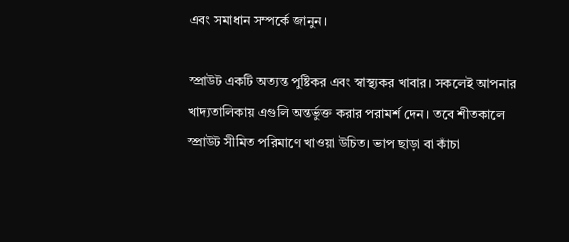এবং সমাধান সম্পর্কে জানুন।

স্প্রাউট একটি অত্যন্ত পুষ্টিকর এবং স্বাস্থ্যকর খাবার। সকলেই আপনার খাদ্যতালিকায় এগুলি অন্তর্ভুক্ত করার পরামর্শ দেন। তবে শীতকালে স্প্রাউট সীমিত পরিমাণে খাওয়া উচিত। ভাপ ছাড়া বা কাঁচা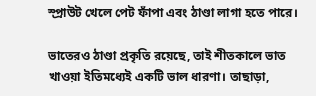স্প্রাউট খেলে পেট ফাঁপা এবং ঠাণ্ডা লাগা হতে পারে।

ভাতেরও ঠাণ্ডা প্রকৃতি রয়েছে, তাই শীতকালে ভাত খাওয়া ইতিমধ্যেই একটি ভাল ধারণা। তাছাড়া,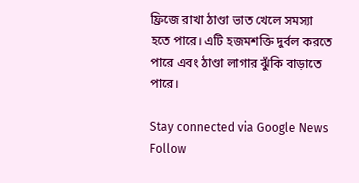ফ্রিজে রাখা ঠাণ্ডা ভাত খেলে সমস্যা হতে পারে। এটি হজমশক্তি দুর্বল করতে পারে এবং ঠাণ্ডা লাগার ঝুঁকি বাড়াতে পারে।

Stay connected via Google News
Follow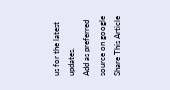us for the latest updates.
Add as preferred source on google
Share This Article